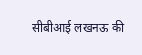सीबीआई लखनऊ की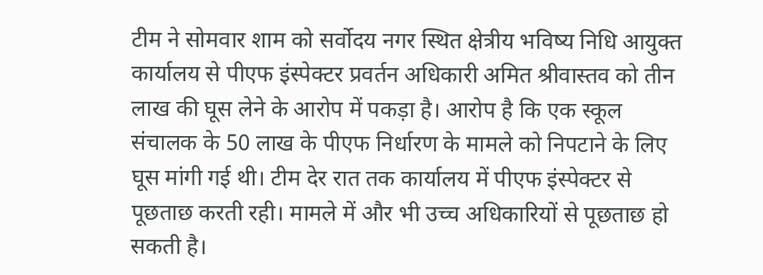टीम ने सोमवार शाम को सर्वोदय नगर स्थित क्षेत्रीय भविष्य निधि आयुक्त कार्यालय से पीएफ इंस्पेक्टर प्रवर्तन अधिकारी अमित श्रीवास्तव को तीन लाख की घूस लेने के आरोप में पकड़ा है। आरोप है कि एक स्कूल संचालक के 50 लाख के पीएफ निर्धारण के मामले को निपटाने के लिए घूस मांगी गई थी। टीम देर रात तक कार्यालय में पीएफ इंस्पेक्टर से पूछताछ करती रही। मामले में और भी उच्च अधिकारियों से पूछताछ हो सकती है।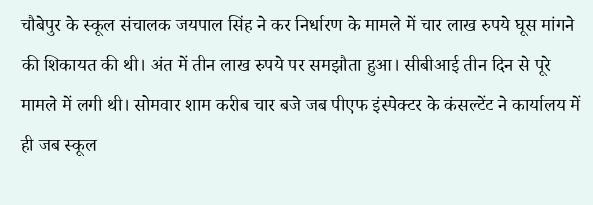चौबेपुर के स्कूल संचालक जयपाल सिंह ने कर निर्धारण के मामले में चार लाख रुपये घूस मांगने की शिकायत की थी। अंत में तीन लाख रुपये पर समझौता हुआ। सीबीआई तीन दिन से पूरे मामले में लगी थी। सोमवार शाम करीब चार बजे जब पीएफ इंस्पेक्टर के कंसल्टेंट ने कार्यालय में ही जब स्कूल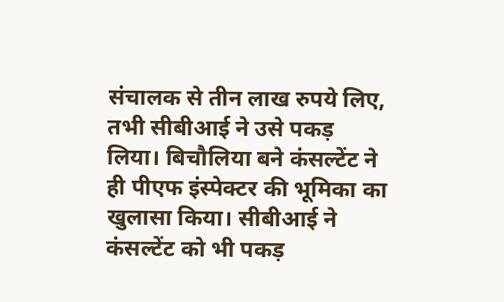संचालक से तीन लाख रुपये लिए, तभी सीबीआई ने उसे पकड़ लिया। बिचौलिया बने कंसल्टेंट ने ही पीएफ इंस्पेक्टर की भूमिका का खुलासा किया। सीबीआई ने कंसल्टेंट को भी पकड़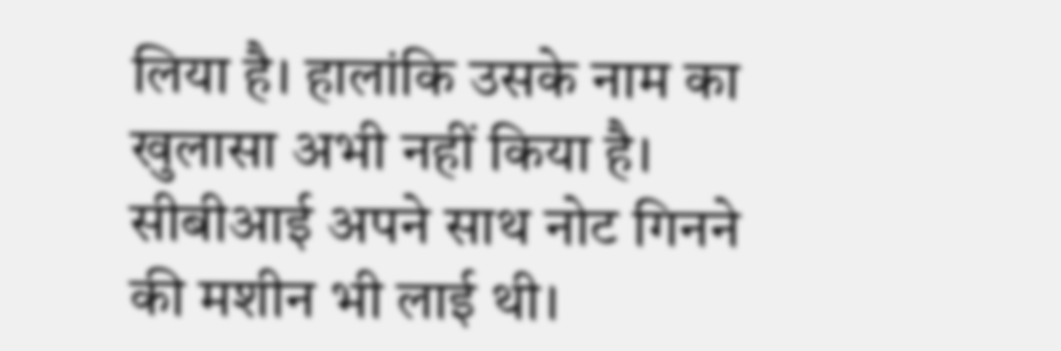लिया है। हालांकि उसके नाम का खुलासा अभी नहीं किया है। सीबीआई अपने साथ नोट गिनने की मशीन भी लाई थी।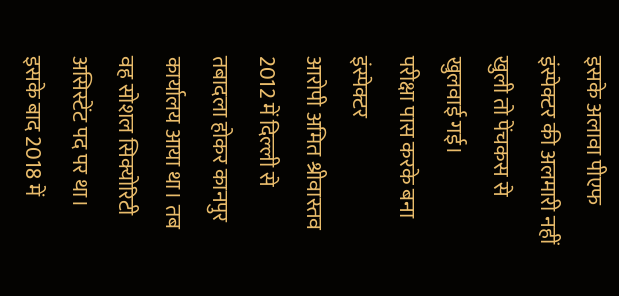इसके अलावा पीएफ इंस्पेक्टर की अलमारी नहीं खुली तो पेंचकस से खुलवाई गई।
परीक्षा पास करके बना इंस्पेक्टर
आरोपी अमित श्रीवास्तव 2012 में दिल्ली से तबादला होकर कानपुर कार्यालय आया था। तब वह सोशल सिक्योरिटी असिस्टेंट पद पर था। इसके बाद 2018 में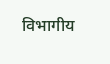विभागीय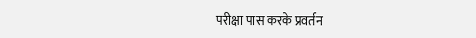परीक्षा पास करके प्रवर्तन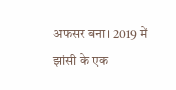अफसर बना। 2019 में झांसी के एक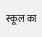स्कूल का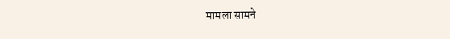मामला सामने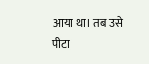आया था। तब उसे पीटा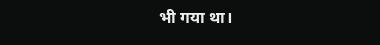भी गया था।